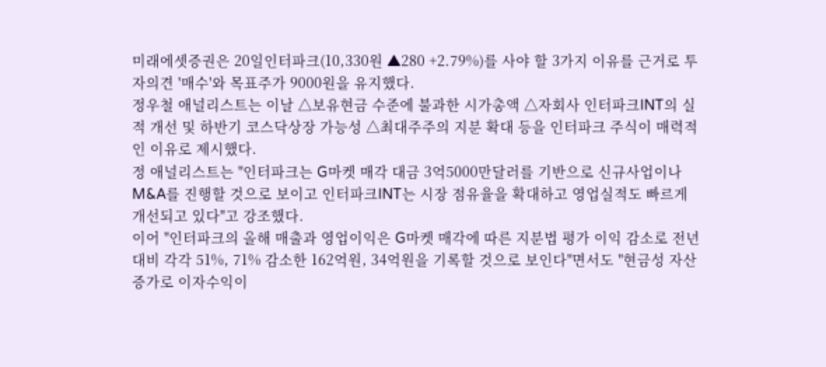미래에셋증권은 20일인터파크(10,330원 ▲280 +2.79%)를 사야 할 3가지 이유를 근거로 투자의견 '매수'와 목표주가 9000원을 유지했다.
정우철 애널리스트는 이날 △보유현금 수준에 불과한 시가총액 △자회사 인터파크INT의 실적 개선 및 하반기 코스닥상장 가능성 △최대주주의 지분 확대 등을 인터파크 주식이 매력적인 이유로 제시했다.
정 애널리스트는 "인터파크는 G마켓 매각 대금 3억5000만달러를 기반으로 신규사업이나 M&A를 진행할 것으로 보이고 인터파크INT는 시장 점유율을 확대하고 영업실적도 빠르게 개선되고 있다"고 강조했다.
이어 "인터파크의 올해 매출과 영업이익은 G마켓 매각에 따른 지분법 평가 이익 감소로 전년 대비 각각 51%, 71% 감소한 162억원, 34억원을 기록할 것으로 보인다"면서도 "현금성 자산 증가로 이자수익이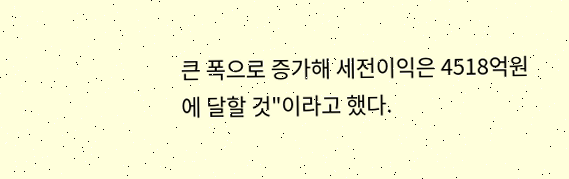큰 폭으로 증가해 세전이익은 4518억원에 달할 것"이라고 했다.